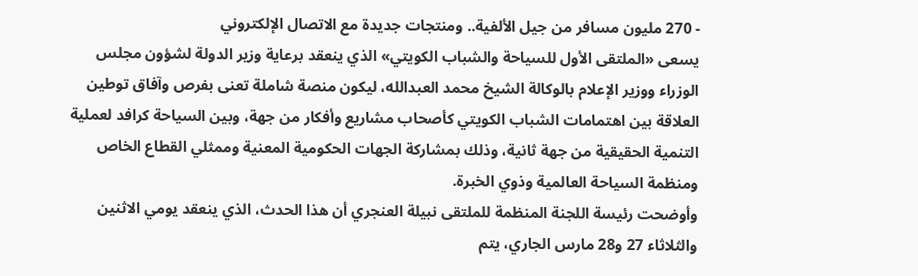- 270 مليون مسافر من جيل الألفية.. ومنتجات جديدة مع الاتصال الإلكتروني
يسعى «الملتقى الأول للسياحة والشباب الكويتي» الذي ينعقد برعاية وزير الدولة لشؤون مجلس الوزراء ووزير الإعلام بالوكالة الشيخ محمد العبدالله، ليكون منصة شاملة تعنى بفرص وآفاق توطين العلاقة بين اهتمامات الشباب الكويتي كأصحاب مشاريع وأفكار من جهة، وبين السياحة كرافد لعملية التنمية الحقيقية من جهة ثانية، وذلك بمشاركة الجهات الحكومية المعنية وممثلي القطاع الخاص ومنظمة السياحة العالمية وذوي الخبرة.
وأوضحت رئيسة اللجنة المنظمة للملتقى نبيلة العنجري أن هذا الحدث، الذي ينعقد يومي الاثنين والثلاثاء 27 و28 مارس الجاري، يتم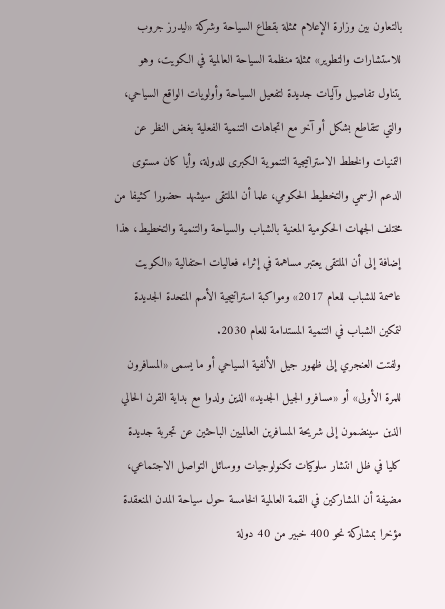بالتعاون بين وزارة الإعلام ممثلة بقطاع السياحة وشركة «ليدرز جروب للاستشارات والتطوير» ممثلة منظمة السياحة العالمية في الكويت، وهو يتناول تفاصيل وآليات جديدة لتفعيل السياحة وأولويات الواقع السياحي، والتي تتقاطع بشكل أو آخر مع اتجاهات التنمية الفعلية بغض النظر عن التمنيات والخطط الاستراتيجية التنموية الكبرى للدولة، وأيا كان مستوى الدعم الرسمي والتخطيط الحكومي، علما أن الملتقى سيشهد حضورا كثيفا من مختلف الجهات الحكومية المعنية بالشباب والسياحة والتنمية والتخطيط، هذا إضافة إلى أن الملتقى يعتبر مساهمة في إثراء فعاليات احتفالية «الكويت عاصمة للشباب للعام 2017» ومواكبة استراتيجية الأمم المتحدة الجديدة لتمكين الشباب في التنمية المستدامة للعام 2030.
ولفتت العنجري إلى ظهور جيل الألفية السياحي أو ما يسمى «المسافرون للمرة الأولى» أو «مسافرو الجيل الجديد» الذين ولدوا مع بداية القرن الحالي الذين سينضمون إلى شريحة المسافرين العالميين الباحثين عن تجربة جديدة كليا في ظل انتشار سلوكيات تكنولوجيات ووسائل التواصل الاجتماعي، مضيفة أن المشاركين في القمة العالمية الخامسة حول سياحة المدن المنعقدة مؤخرا بمشاركة نحو 400 خبير من 40 دولة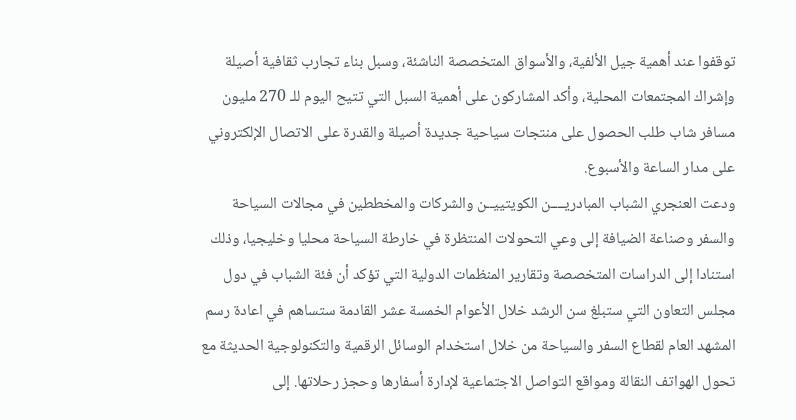توقفوا عند أهمية جيل الألفية، والأسواق المتخصصة الناشئة، وسبل بناء تجارب ثقافية أصيلة وإشراك المجتمعات المحلية، وأكد المشاركون على أهمية السبل التي تتيح اليوم للـ 270 مليون مسافر شاب طلب الحصول على منتجات سياحية جديدة أصيلة والقدرة على الاتصال الإلكتروني على مدار الساعة والأسبوع.
ودعت العنجري الشباب المبادريــــن الكويتييــن والشركات والمخططين في مجالات السياحة والسفر وصناعة الضيافة إلى وعي التحولات المنتظرة في خارطة السياحة محليا وخليجيا، وذلك استنادا إلى الدراسات المتخصصة وتقارير المنظمات الدولية التي تؤكد أن فئة الشباب في دول مجلس التعاون التي ستبلغ سن الرشد خلال الأعوام الخمسة عشر القادمة ستساهم في اعادة رسم المشهد العام لقطاع السفر والسياحة من خلال استخدام الوسائل الرقمية والتكنولوجية الحديثة مع تحول الهواتف النقالة ومواقع التواصل الاجتماعية لإدارة أسفارها وحجز رحلاتها. إلى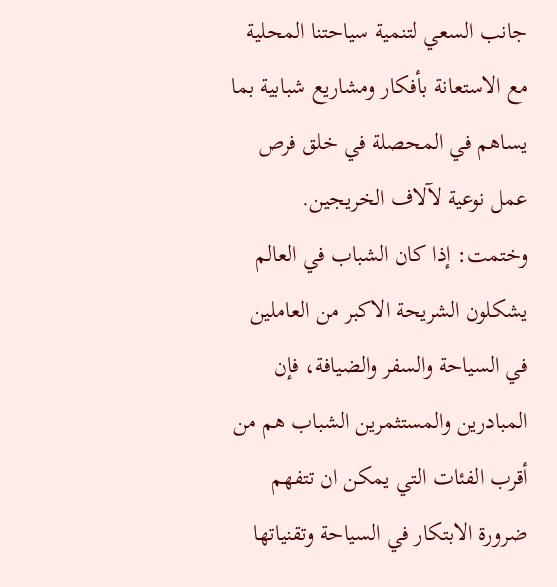جانب السعي لتنمية سياحتنا المحلية مع الاستعانة بأفكار ومشاريع شبابية بما يساهم في المحصلة في خلق فرص عمل نوعية لآلاف الخريجين.
وختمت: إذا كان الشباب في العالم يشكلون الشريحة الاكبر من العاملين في السياحة والسفر والضيافة، فإن المبادرين والمستثمرين الشباب هم من أقرب الفئات التي يمكن ان تتفهم ضرورة الابتكار في السياحة وتقنياتها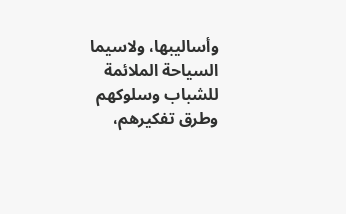وأساليبها، ولاسيما السياحة الملائمة للشباب وسلوكهم وطرق تفكيرهم،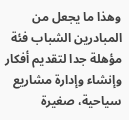وهذا ما يجعل من المبادرين الشباب فئة مؤهلة جدا لتقديم أفكار وإنشاء وإدارة مشاريع سياحية، صغيرة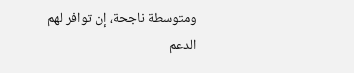ومتوسطة ناجحة، إن توافر لهم الدعم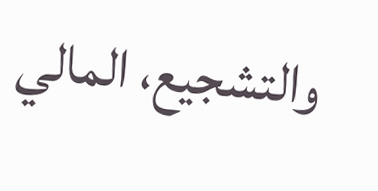والتشجيع، المالي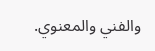والفني والمعنوي.